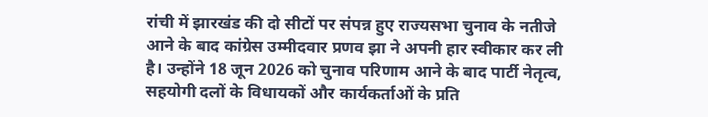रांची में झारखंड की दो सीटों पर संपन्न हुए राज्यसभा चुनाव के नतीजे आने के बाद कांग्रेस उम्मीदवार प्रणव झा ने अपनी हार स्वीकार कर ली है। उन्होंने 18 जून 2026 को चुनाव परिणाम आने के बाद पार्टी नेतृत्व, सहयोगी दलों के विधायकों और कार्यकर्ताओं के प्रति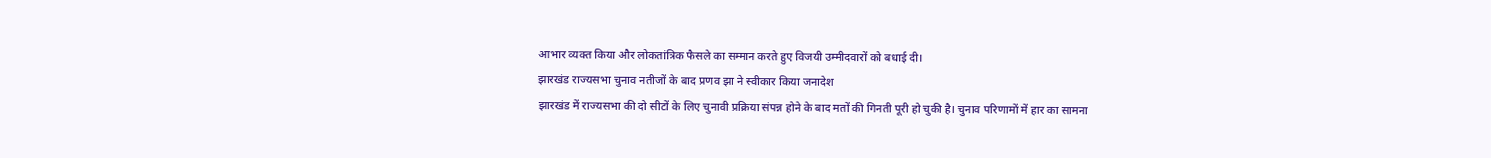आभार व्यक्त किया और लोकतांत्रिक फैसले का सम्मान करते हुए विजयी उम्मीदवारों को बधाई दी।
झारखंड राज्यसभा चुनाव नतीजों के बाद प्रणव झा ने स्वीकार किया जनादेश
झारखंड में राज्यसभा की दो सीटों के लिए चुनावी प्रक्रिया संपन्न होने के बाद मतों की गिनती पूरी हो चुकी है। चुनाव परिणामों में हार का सामना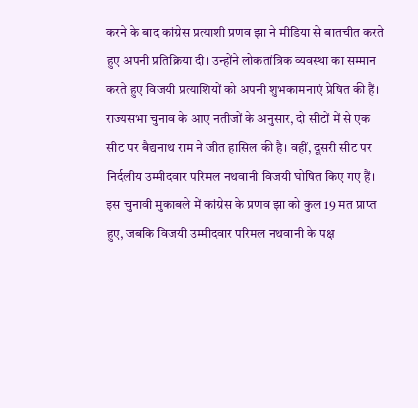करने के बाद कांग्रेस प्रत्याशी प्रणव झा ने मीडिया से बातचीत करते हुए अपनी प्रतिक्रिया दी। उन्होंने लोकतांत्रिक व्यवस्था का सम्मान करते हुए विजयी प्रत्याशियों को अपनी शुभकामनाएं प्रेषित की हैं।
राज्यसभा चुनाव के आए नतीजों के अनुसार, दो सीटों में से एक सीट पर बैद्यनाथ राम ने जीत हासिल की है। वहीं, दूसरी सीट पर निर्दलीय उम्मीदवार परिमल नथवानी विजयी घोषित किए गए हैं। इस चुनावी मुकाबले में कांग्रेस के प्रणव झा को कुल 19 मत प्राप्त हुए, जबकि विजयी उम्मीदवार परिमल नथवानी के पक्ष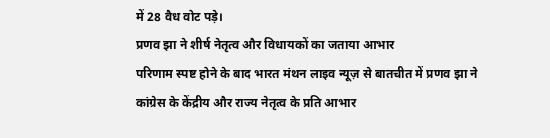में 28 वैध वोट पड़े।
प्रणव झा ने शीर्ष नेतृत्व और विधायकों का जताया आभार
परिणाम स्पष्ट होने के बाद भारत मंथन लाइव न्यूज़ से बातचीत में प्रणव झा ने कांग्रेस के केंद्रीय और राज्य नेतृत्व के प्रति आभार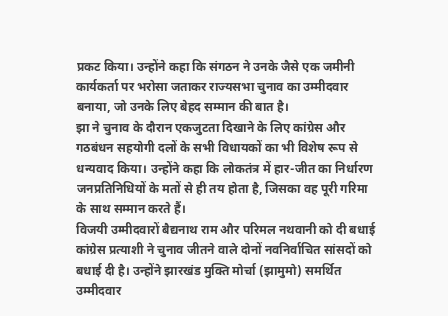प्रकट किया। उन्होंने कहा कि संगठन ने उनके जैसे एक जमीनी कार्यकर्ता पर भरोसा जताकर राज्यसभा चुनाव का उम्मीदवार बनाया, जो उनके लिए बेहद सम्मान की बात है।
झा ने चुनाव के दौरान एकजुटता दिखाने के लिए कांग्रेस और गठबंधन सहयोगी दलों के सभी विधायकों का भी विशेष रूप से धन्यवाद किया। उन्होंने कहा कि लोकतंत्र में हार-जीत का निर्धारण जनप्रतिनिधियों के मतों से ही तय होता है, जिसका वह पूरी गरिमा के साथ सम्मान करते हैं।
विजयी उम्मीदवारों बैद्यनाथ राम और परिमल नथवानी को दी बधाई
कांग्रेस प्रत्याशी ने चुनाव जीतने वाले दोनों नवनिर्वाचित सांसदों को बधाई दी है। उन्होंने झारखंड मुक्ति मोर्चा (झामुमो) समर्थित उम्मीदवार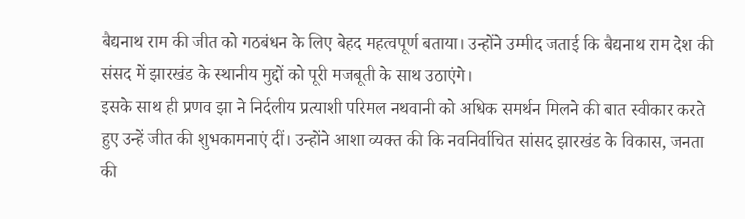बैद्यनाथ राम की जीत को गठबंधन के लिए बेहद महत्वपूर्ण बताया। उन्होंने उम्मीद जताई कि बैद्यनाथ राम देश की संसद में झारखंड के स्थानीय मुद्दों को पूरी मजबूती के साथ उठाएंगे।
इसके साथ ही प्रणव झा ने निर्दलीय प्रत्याशी परिमल नथवानी को अधिक समर्थन मिलने की बात स्वीकार करते हुए उन्हें जीत की शुभकामनाएं दीं। उन्होंने आशा व्यक्त की कि नवनिर्वाचित सांसद झारखंड के विकास, जनता की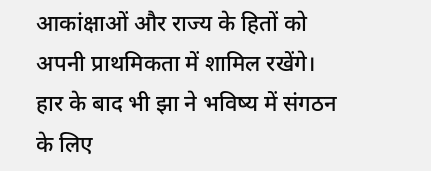आकांक्षाओं और राज्य के हितों को अपनी प्राथमिकता में शामिल रखेंगे। हार के बाद भी झा ने भविष्य में संगठन के लिए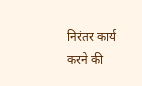निरंतर कार्य करने की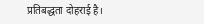प्रतिबद्धता दोहराई है।